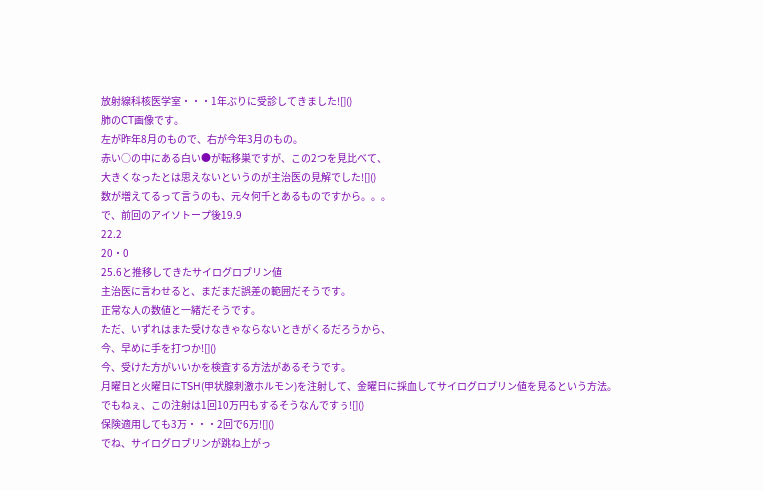放射線科核医学室・・・1年ぶりに受診してきました![]()
肺のCT画像です。
左が昨年8月のもので、右が今年3月のもの。
赤い○の中にある白い●が転移巣ですが、この2つを見比べて、
大きくなったとは思えないというのが主治医の見解でした![]()
数が増えてるって言うのも、元々何千とあるものですから。。。
で、前回のアイソトープ後19.9
22.2
20・0
25.6と推移してきたサイログロブリン値
主治医に言わせると、まだまだ誤差の範囲だそうです。
正常な人の数値と一緒だそうです。
ただ、いずれはまた受けなきゃならないときがくるだろうから、
今、早めに手を打つか![]()
今、受けた方がいいかを検査する方法があるそうです。
月曜日と火曜日にTSH(甲状腺刺激ホルモン)を注射して、金曜日に採血してサイログロブリン値を見るという方法。
でもねぇ、この注射は1回10万円もするそうなんですぅ![]()
保険適用しても3万・・・2回で6万![]()
でね、サイログロブリンが跳ね上がっ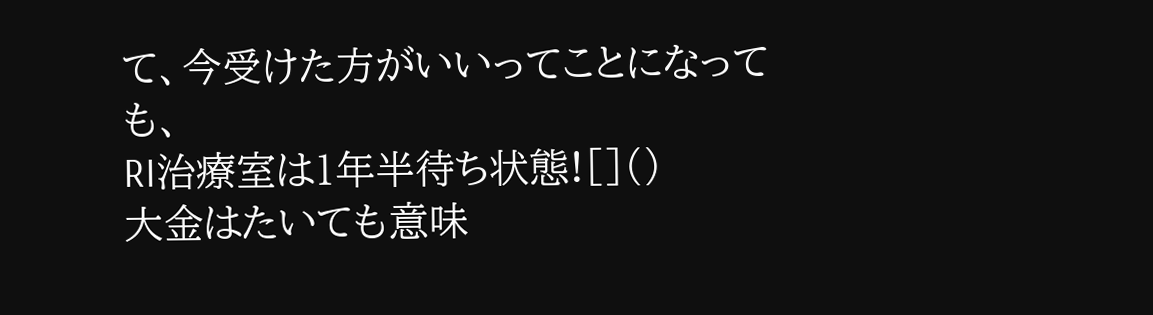て、今受けた方がいいってことになっても、
RI治療室は1年半待ち状態![]()
大金はたいても意味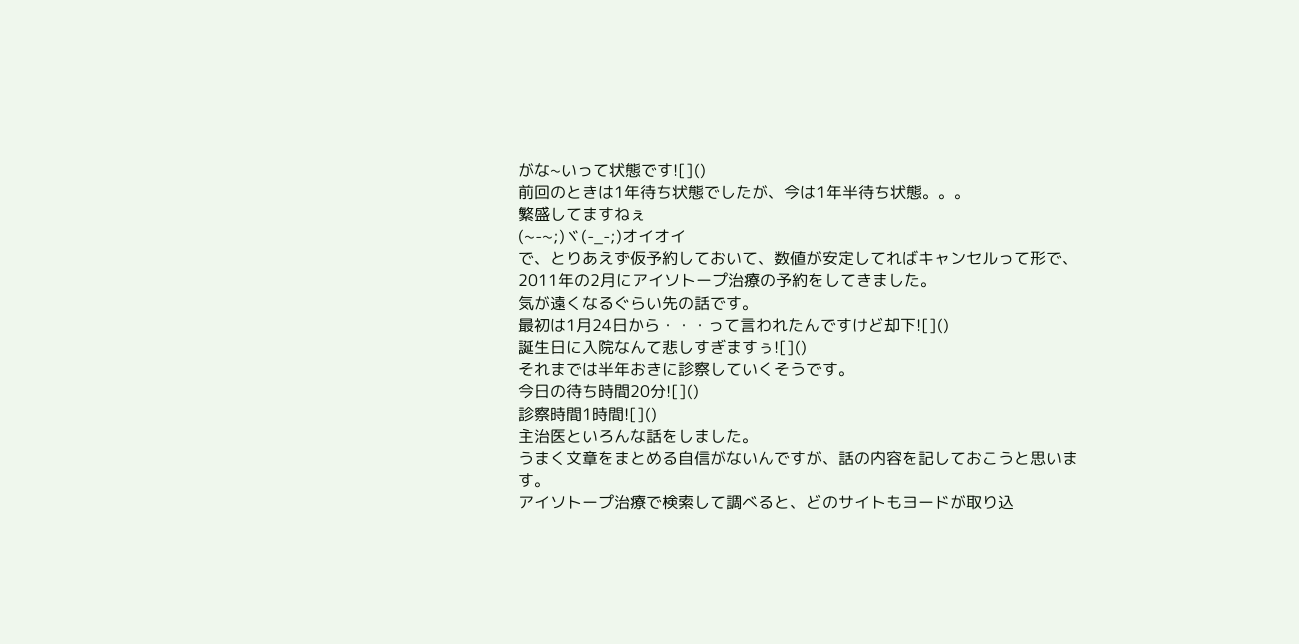がな~いって状態です![]()
前回のときは1年待ち状態でしたが、今は1年半待ち状態。。。
繁盛してますねぇ
(~-~;)ヾ(-_-;)オイオイ
で、とりあえず仮予約しておいて、数値が安定してればキャンセルって形で、
2011年の2月にアイソトープ治療の予約をしてきました。
気が遠くなるぐらい先の話です。
最初は1月24日から・・・って言われたんですけど却下![]()
誕生日に入院なんて悲しすぎますぅ![]()
それまでは半年おきに診察していくそうです。
今日の待ち時間20分![]()
診察時間1時間![]()
主治医といろんな話をしました。
うまく文章をまとめる自信がないんですが、話の内容を記しておこうと思います。
アイソトープ治療で検索して調べると、どのサイトもヨードが取り込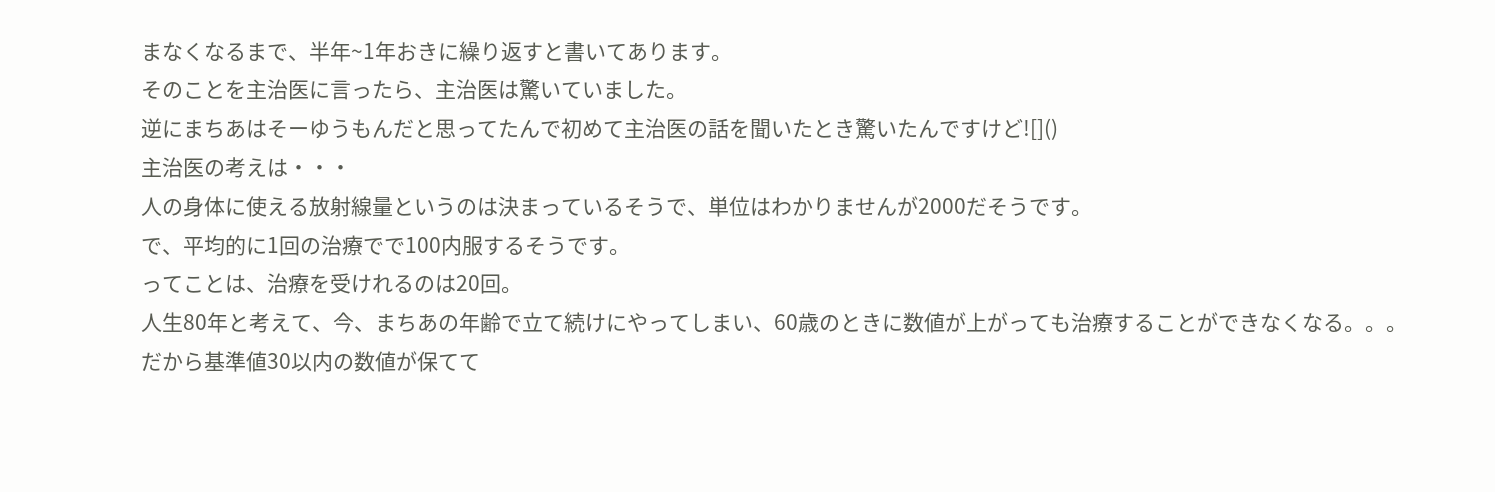まなくなるまで、半年~1年おきに繰り返すと書いてあります。
そのことを主治医に言ったら、主治医は驚いていました。
逆にまちあはそーゆうもんだと思ってたんで初めて主治医の話を聞いたとき驚いたんですけど![]()
主治医の考えは・・・
人の身体に使える放射線量というのは決まっているそうで、単位はわかりませんが2000だそうです。
で、平均的に1回の治療でで100内服するそうです。
ってことは、治療を受けれるのは20回。
人生80年と考えて、今、まちあの年齢で立て続けにやってしまい、60歳のときに数値が上がっても治療することができなくなる。。。
だから基準値30以内の数値が保てて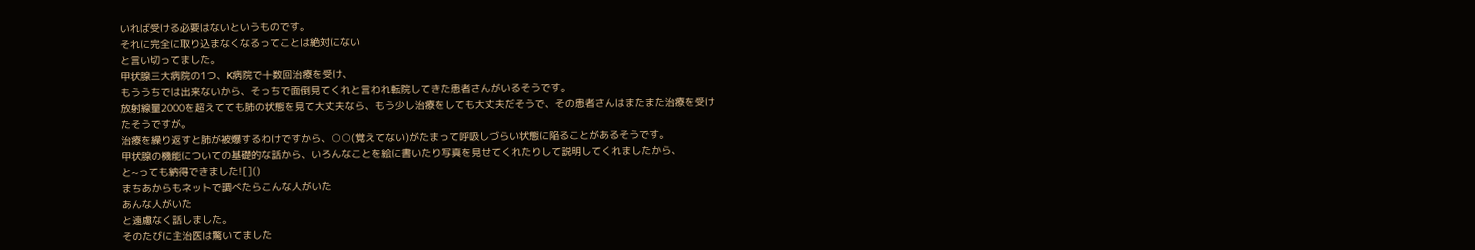いれば受ける必要はないというものです。
それに完全に取り込まなくなるってことは絶対にない
と言い切ってました。
甲状腺三大病院の1つ、K病院で十数回治療を受け、
もううちでは出来ないから、そっちで面倒見てくれと言われ転院してきた患者さんがいるそうです。
放射線量2000を超えてても肺の状態を見て大丈夫なら、もう少し治療をしても大丈夫だそうで、その患者さんはまたまた治療を受けたそうですが。
治療を繰り返すと肺が被爆するわけですから、○○(覚えてない)がたまって呼吸しづらい状態に陥ることがあるそうです。
甲状腺の機能についての基礎的な話から、いろんなことを絵に書いたり写真を見せてくれたりして説明してくれましたから、
と~っても納得できました![]()
まちあからもネットで調べたらこんな人がいた
あんな人がいた
と遠慮なく話しました。
そのたびに主治医は驚いてました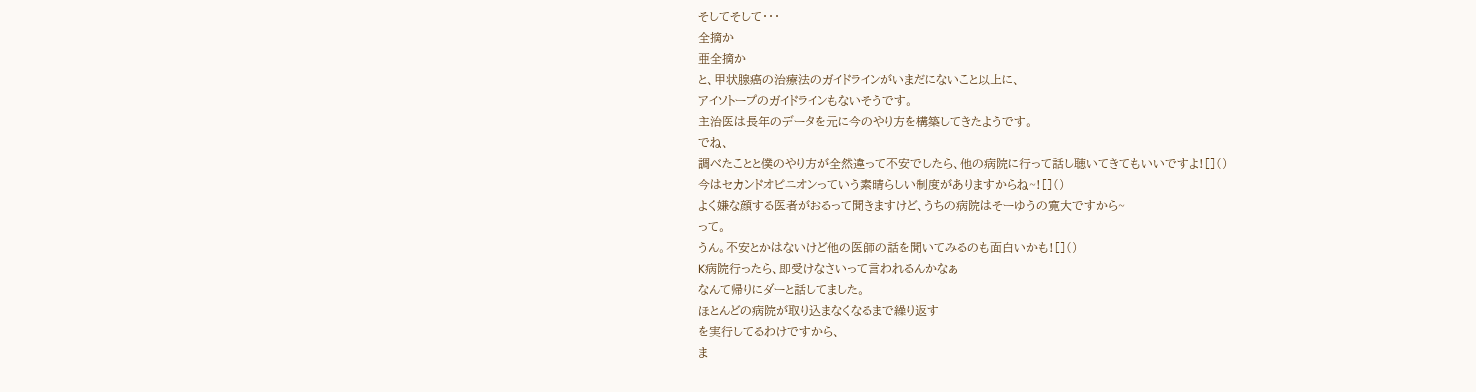そしてそして・・・
全摘か
亜全摘か
と、甲状腺癌の治療法のガイドラインがいまだにないこと以上に、
アイソトープのガイドラインもないそうです。
主治医は長年のデータを元に今のやり方を構築してきたようです。
でね、
調べたことと僕のやり方が全然違って不安でしたら、他の病院に行って話し聴いてきてもいいですよ![]()
今はセカンドオピニオンっていう素晴らしい制度がありますからね~![]()
よく嫌な顔する医者がおるって聞きますけど、うちの病院はそーゆうの寛大ですから~
って。
うん。不安とかはないけど他の医師の話を聞いてみるのも面白いかも![]()
K病院行ったら、即受けなさいって言われるんかなぁ
なんて帰りにダーと話してました。
ほとんどの病院が取り込まなくなるまで繰り返す
を実行してるわけですから、
ま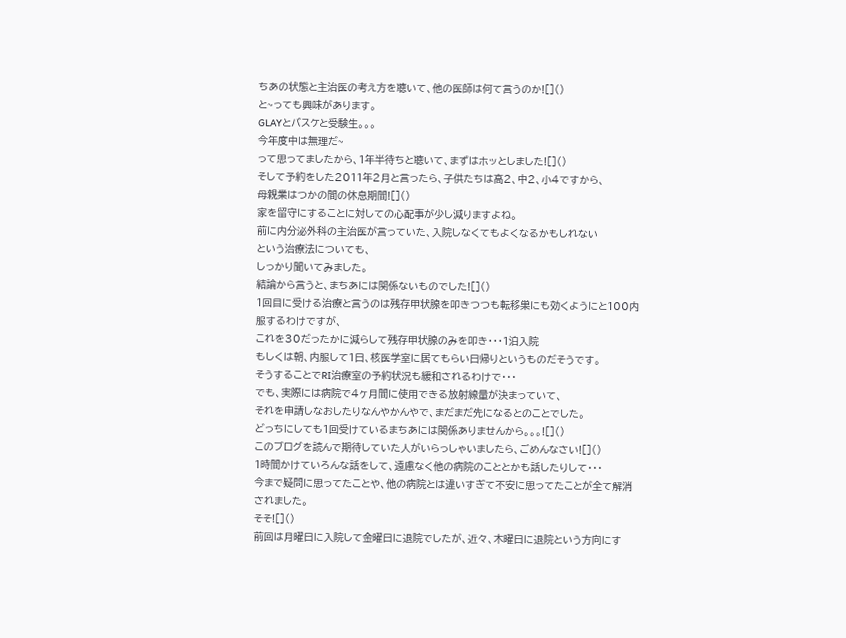ちあの状態と主治医の考え方を聴いて、他の医師は何て言うのか![]()
と~っても興味があります。
GLAYとバスケと受験生。。。
今年度中は無理だ~
って思ってましたから、1年半待ちと聴いて、まずはホッとしました![]()
そして予約をした2011年2月と言ったら、子供たちは高2、中2、小4ですから、
母親業はつかの間の休息期間![]()
家を留守にすることに対しての心配事が少し減りますよね。
前に内分泌外科の主治医が言っていた、入院しなくてもよくなるかもしれない
という治療法についても、
しっかり聞いてみました。
結論から言うと、まちあには関係ないものでした![]()
1回目に受ける治療と言うのは残存甲状腺を叩きつつも転移巣にも効くようにと100内服するわけですが、
これを30だったかに減らして残存甲状腺のみを叩き・・・1泊入院
もしくは朝、内服して1日、核医学室に居てもらい日帰りというものだそうです。
そうすることでRI治療室の予約状況も緩和されるわけで・・・
でも、実際には病院で4ヶ月間に使用できる放射線量が決まっていて、
それを申請しなおしたりなんやかんやで、まだまだ先になるとのことでした。
どっちにしても1回受けているまちあには関係ありませんから。。。![]()
このブログを読んで期待していた人がいらっしゃいましたら、ごめんなさい![]()
1時間かけていろんな話をして、遠慮なく他の病院のこととかも話したりして・・・
今まで疑問に思ってたことや、他の病院とは違いすぎて不安に思ってたことが全て解消されました。
そそ![]()
前回は月曜日に入院して金曜日に退院でしたが、近々、木曜日に退院という方向にす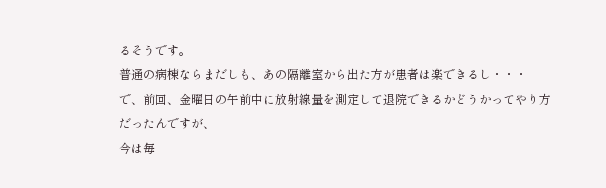るそうです。
普通の病棟ならまだしも、あの隔離室から出た方が患者は楽できるし・・・
で、前回、金曜日の午前中に放射線量を測定して退院できるかどうかってやり方だったんですが、
今は毎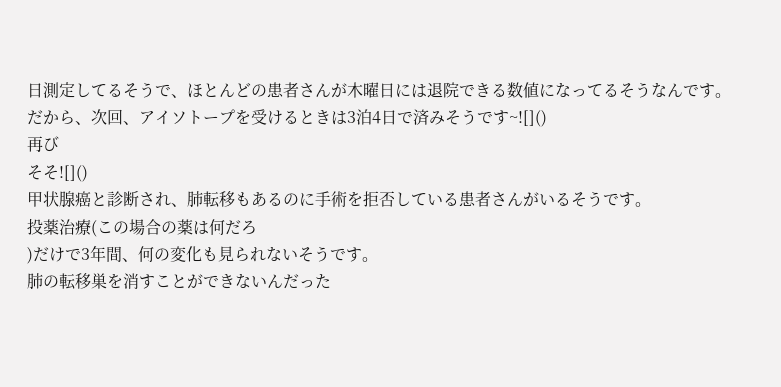日測定してるそうで、ほとんどの患者さんが木曜日には退院できる数値になってるそうなんです。
だから、次回、アイソトープを受けるときは3泊4日で済みそうです~![]()
再び
そそ![]()
甲状腺癌と診断され、肺転移もあるのに手術を拒否している患者さんがいるそうです。
投薬治療(この場合の薬は何だろ
)だけで3年間、何の変化も見られないそうです。
肺の転移巣を消すことができないんだった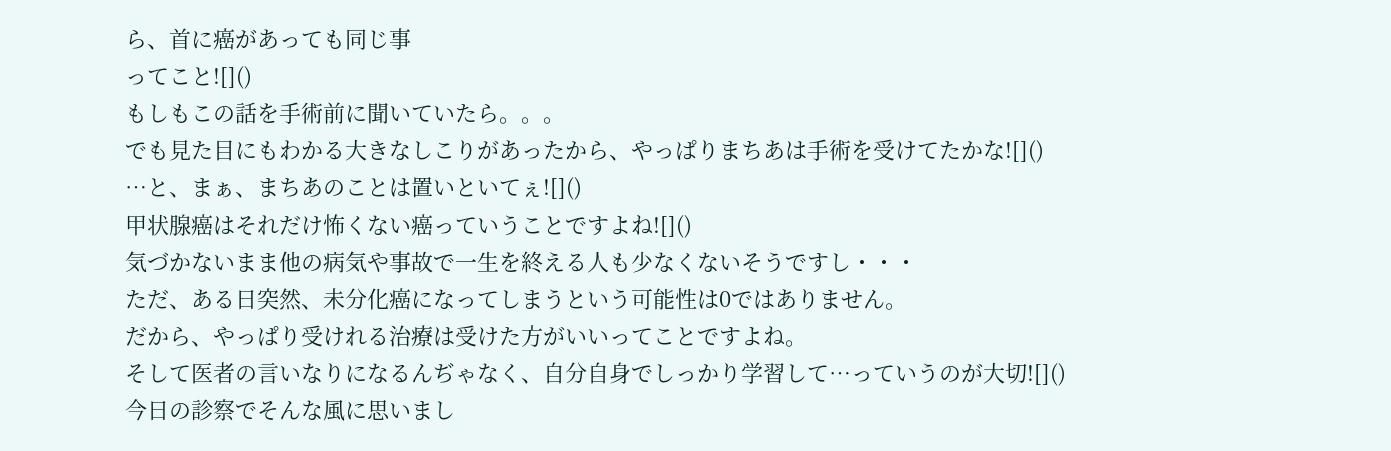ら、首に癌があっても同じ事
ってこと![]()
もしもこの話を手術前に聞いていたら。。。
でも見た目にもわかる大きなしこりがあったから、やっぱりまちあは手術を受けてたかな![]()
…と、まぁ、まちあのことは置いといてぇ![]()
甲状腺癌はそれだけ怖くない癌っていうことですよね![]()
気づかないまま他の病気や事故で一生を終える人も少なくないそうですし・・・
ただ、ある日突然、未分化癌になってしまうという可能性は0ではありません。
だから、やっぱり受けれる治療は受けた方がいいってことですよね。
そして医者の言いなりになるんぢゃなく、自分自身でしっかり学習して…っていうのが大切![]()
今日の診察でそんな風に思いまし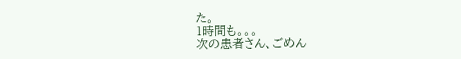た。
1時間も。。。
次の患者さん、ごめん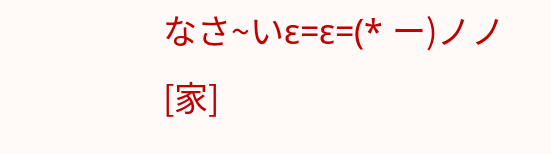なさ~いε=ε=(* ー)ノノ[家]